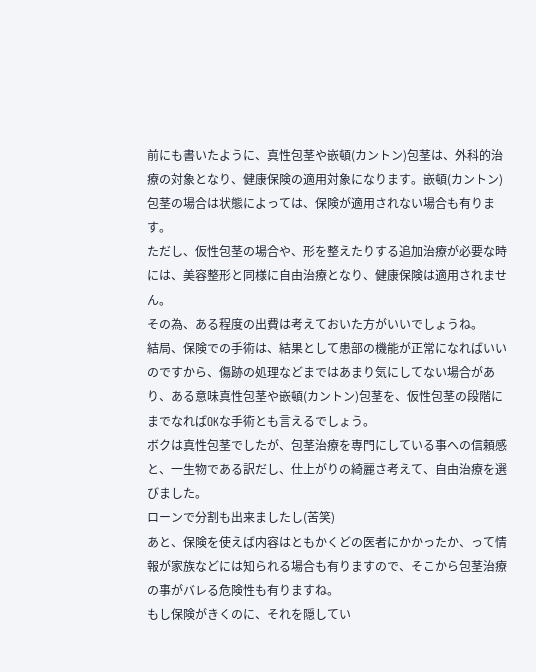前にも書いたように、真性包茎や嵌頓(カントン)包茎は、外科的治療の対象となり、健康保険の適用対象になります。嵌頓(カントン)包茎の場合は状態によっては、保険が適用されない場合も有ります。
ただし、仮性包茎の場合や、形を整えたりする追加治療が必要な時には、美容整形と同様に自由治療となり、健康保険は適用されません。
その為、ある程度の出費は考えておいた方がいいでしょうね。
結局、保険での手術は、結果として患部の機能が正常になればいいのですから、傷跡の処理などまではあまり気にしてない場合があり、ある意味真性包茎や嵌頓(カントン)包茎を、仮性包茎の段階にまでなればOKな手術とも言えるでしょう。
ボクは真性包茎でしたが、包茎治療を専門にしている事への信頼感と、一生物である訳だし、仕上がりの綺麗さ考えて、自由治療を選びました。
ローンで分割も出来ましたし(苦笑)
あと、保険を使えば内容はともかくどの医者にかかったか、って情報が家族などには知られる場合も有りますので、そこから包茎治療の事がバレる危険性も有りますね。
もし保険がきくのに、それを隠してい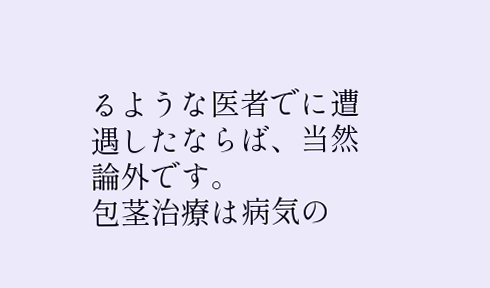るような医者でに遭遇したならば、当然論外です。
包茎治療は病気の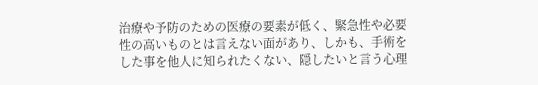治療や予防のための医療の要素が低く、緊急性や必要性の高いものとは言えない面があり、しかも、手術をした事を他人に知られたくない、隠したいと言う心理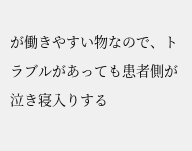が働きやすい物なので、トラブルがあっても患者側が泣き寝入りする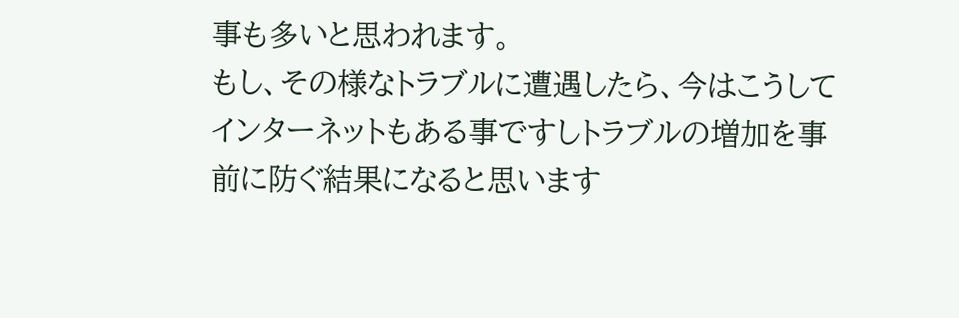事も多いと思われます。
もし、その様なトラブルに遭遇したら、今はこうしてインターネットもある事ですしトラブルの増加を事前に防ぐ結果になると思います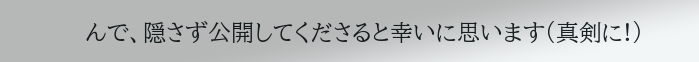んで、隠さず公開してくださると幸いに思います(真剣に!)